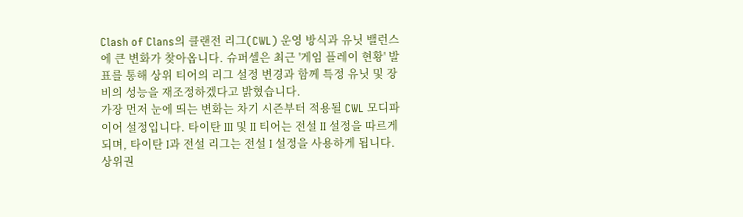Clash of Clans의 클랜전 리그(CWL) 운영 방식과 유닛 밸런스에 큰 변화가 찾아옵니다. 슈퍼셀은 최근 '게임 플레이 현황' 발표를 통해 상위 티어의 리그 설정 변경과 함께 특정 유닛 및 장비의 성능을 재조정하겠다고 밝혔습니다.
가장 먼저 눈에 띄는 변화는 차기 시즌부터 적용될 CWL 모디파이어 설정입니다. 타이탄 III 및 II 티어는 전설 II 설정을 따르게 되며, 타이탄 I과 전설 리그는 전설 I 설정을 사용하게 됩니다. 상위권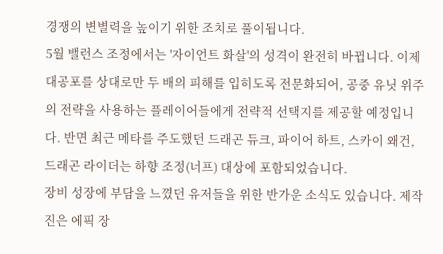경쟁의 변별력을 높이기 위한 조치로 풀이됩니다.
5월 밸런스 조정에서는 '자이언트 화살'의 성격이 완전히 바뀝니다. 이제 대공포를 상대로만 두 배의 피해를 입히도록 전문화되어, 공중 유닛 위주의 전략을 사용하는 플레이어들에게 전략적 선택지를 제공할 예정입니다. 반면 최근 메타를 주도했던 드래곤 듀크, 파이어 하트, 스카이 왜건, 드래곤 라이더는 하향 조정(너프) 대상에 포함되었습니다.
장비 성장에 부담을 느꼈던 유저들을 위한 반가운 소식도 있습니다. 제작진은 에픽 장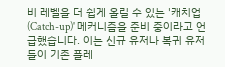비 레벨을 더 쉽게 올릴 수 있는 '캐치업(Catch-up)' 메커니즘을 준비 중이라고 언급했습니다. 이는 신규 유저나 복귀 유저들이 기존 플레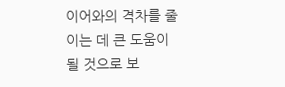이어와의 격차를 줄이는 데 큰 도움이 될 것으로 보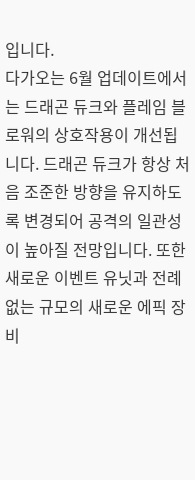입니다.
다가오는 6월 업데이트에서는 드래곤 듀크와 플레임 블로워의 상호작용이 개선됩니다. 드래곤 듀크가 항상 처음 조준한 방향을 유지하도록 변경되어 공격의 일관성이 높아질 전망입니다. 또한 새로운 이벤트 유닛과 전례 없는 규모의 새로운 에픽 장비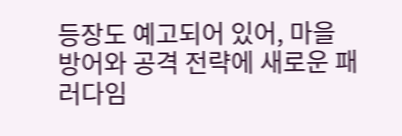등장도 예고되어 있어, 마을 방어와 공격 전략에 새로운 패러다임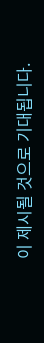이 제시될 것으로 기대됩니다.